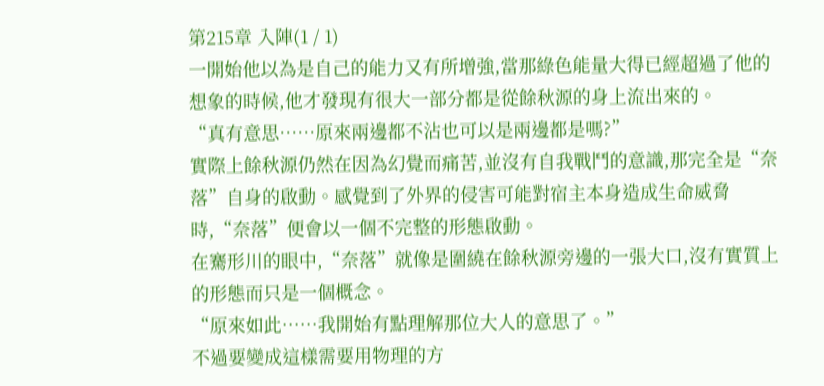第215章 入陣(1 / 1)
一開始他以為是自己的能力又有所增強,當那綠色能量大得已經超過了他的想象的時候,他才發現有很大一部分都是從餘秋源的身上流出來的。
“真有意思……原來兩邊都不沾也可以是兩邊都是嗎?”
實際上餘秋源仍然在因為幻覺而痛苦,並沒有自我戰鬥的意識,那完全是“奈落”自身的啟動。感覺到了外界的侵害可能對宿主本身造成生命威脅時,“奈落”便會以一個不完整的形態啟動。
在騫形川的眼中,“奈落”就像是圍繞在餘秋源旁邊的一張大口,沒有實質上的形態而只是一個概念。
“原來如此……我開始有點理解那位大人的意思了。”
不過要變成這樣需要用物理的方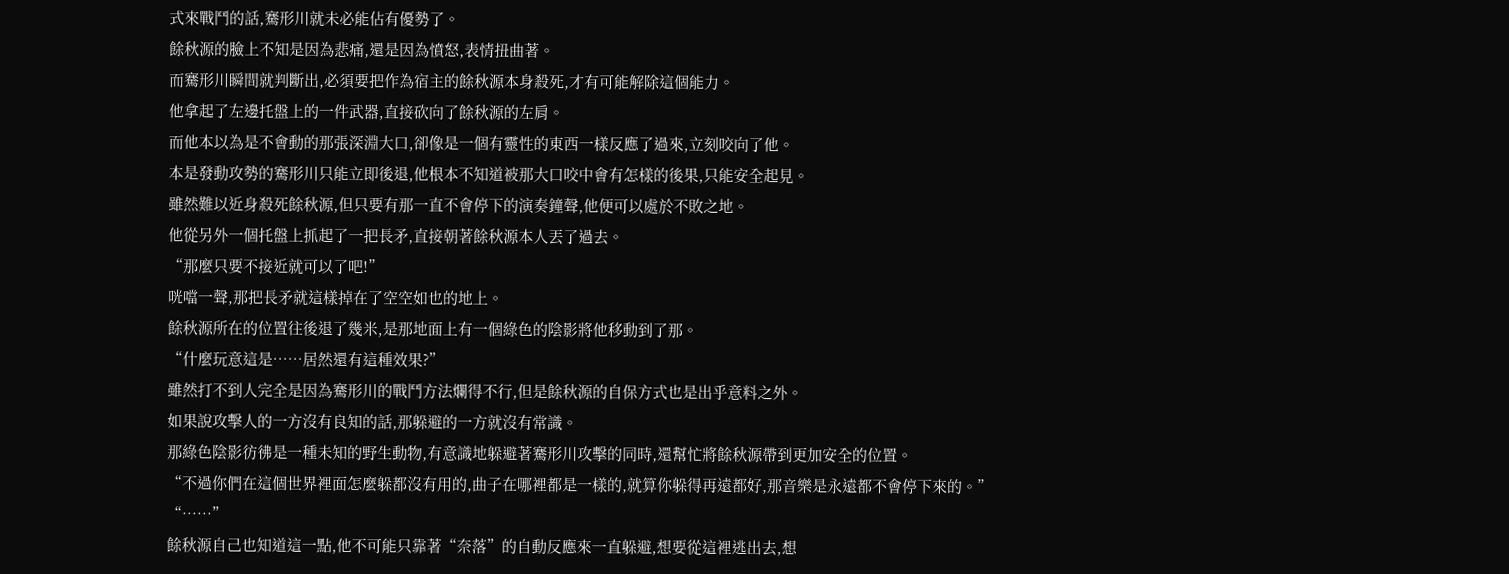式來戰鬥的話,騫形川就未必能佔有優勢了。
餘秋源的臉上不知是因為悲痛,還是因為憤怒,表情扭曲著。
而騫形川瞬間就判斷出,必須要把作為宿主的餘秋源本身殺死,才有可能解除這個能力。
他拿起了左邊托盤上的一件武器,直接砍向了餘秋源的左肩。
而他本以為是不會動的那張深淵大口,卻像是一個有靈性的東西一樣反應了過來,立刻咬向了他。
本是發動攻勢的騫形川只能立即後退,他根本不知道被那大口咬中會有怎樣的後果,只能安全起見。
雖然難以近身殺死餘秋源,但只要有那一直不會停下的演奏鐘聲,他便可以處於不敗之地。
他從另外一個托盤上抓起了一把長矛,直接朝著餘秋源本人丟了過去。
“那麼只要不接近就可以了吧!”
咣噹一聲,那把長矛就這樣掉在了空空如也的地上。
餘秋源所在的位置往後退了幾米,是那地面上有一個綠色的陰影將他移動到了那。
“什麼玩意這是……居然還有這種效果?”
雖然打不到人完全是因為騫形川的戰鬥方法爛得不行,但是餘秋源的自保方式也是出乎意料之外。
如果說攻擊人的一方沒有良知的話,那躲避的一方就沒有常識。
那綠色陰影彷彿是一種未知的野生動物,有意識地躲避著騫形川攻擊的同時,還幫忙將餘秋源帶到更加安全的位置。
“不過你們在這個世界裡面怎麼躲都沒有用的,曲子在哪裡都是一樣的,就算你躲得再遠都好,那音樂是永遠都不會停下來的。”
“……”
餘秋源自己也知道這一點,他不可能只靠著“奈落”的自動反應來一直躲避,想要從這裡逃出去,想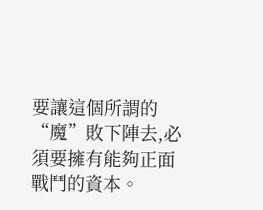要讓這個所謂的“魔”敗下陣去,必須要擁有能夠正面戰鬥的資本。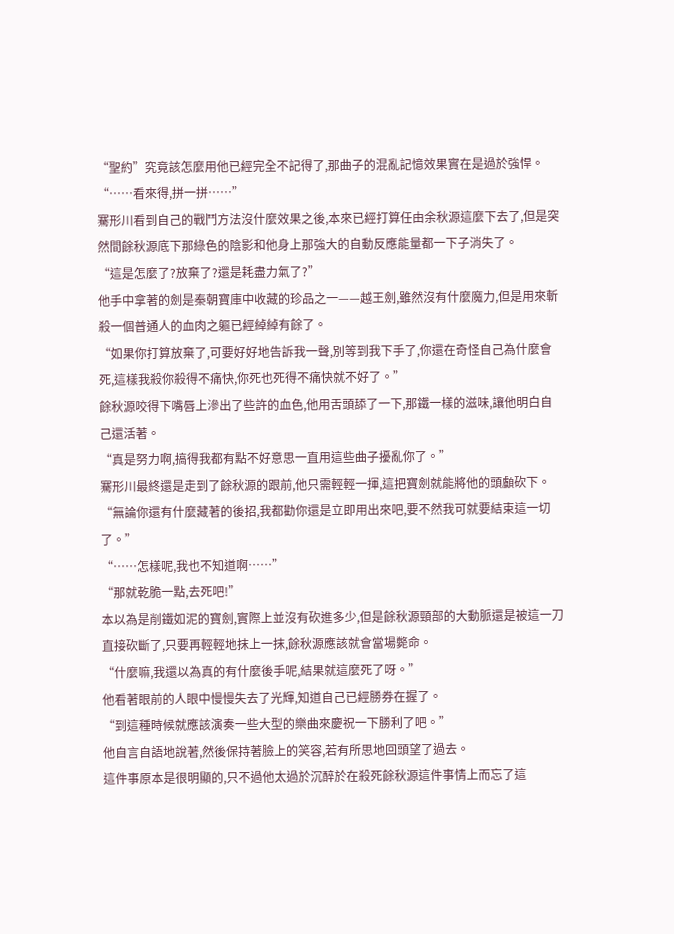“聖約”究竟該怎麼用他已經完全不記得了,那曲子的混亂記憶效果實在是過於強悍。
“……看來得,拼一拼……”
騫形川看到自己的戰鬥方法沒什麼效果之後,本來已經打算任由余秋源這麼下去了,但是突然間餘秋源底下那綠色的陰影和他身上那強大的自動反應能量都一下子消失了。
“這是怎麼了?放棄了?還是耗盡力氣了?”
他手中拿著的劍是秦朝寶庫中收藏的珍品之一——越王劍,雖然沒有什麼魔力,但是用來斬殺一個普通人的血肉之軀已經綽綽有餘了。
“如果你打算放棄了,可要好好地告訴我一聲,別等到我下手了,你還在奇怪自己為什麼會死,這樣我殺你殺得不痛快,你死也死得不痛快就不好了。”
餘秋源咬得下嘴唇上滲出了些許的血色,他用舌頭舔了一下,那鐵一樣的滋味,讓他明白自己還活著。
“真是努力啊,搞得我都有點不好意思一直用這些曲子擾亂你了。”
騫形川最終還是走到了餘秋源的跟前,他只需輕輕一揮,這把寶劍就能將他的頭顱砍下。
“無論你還有什麼藏著的後招,我都勸你還是立即用出來吧,要不然我可就要結束這一切了。”
“……怎樣呢,我也不知道啊……”
“那就乾脆一點,去死吧!”
本以為是削鐵如泥的寶劍,實際上並沒有砍進多少,但是餘秋源頸部的大動脈還是被這一刀直接砍斷了,只要再輕輕地抹上一抹,餘秋源應該就會當場斃命。
“什麼嘛,我還以為真的有什麼後手呢,結果就這麼死了呀。”
他看著眼前的人眼中慢慢失去了光輝,知道自己已經勝券在握了。
“到這種時候就應該演奏一些大型的樂曲來慶祝一下勝利了吧。”
他自言自語地說著,然後保持著臉上的笑容,若有所思地回頭望了過去。
這件事原本是很明顯的,只不過他太過於沉醉於在殺死餘秋源這件事情上而忘了這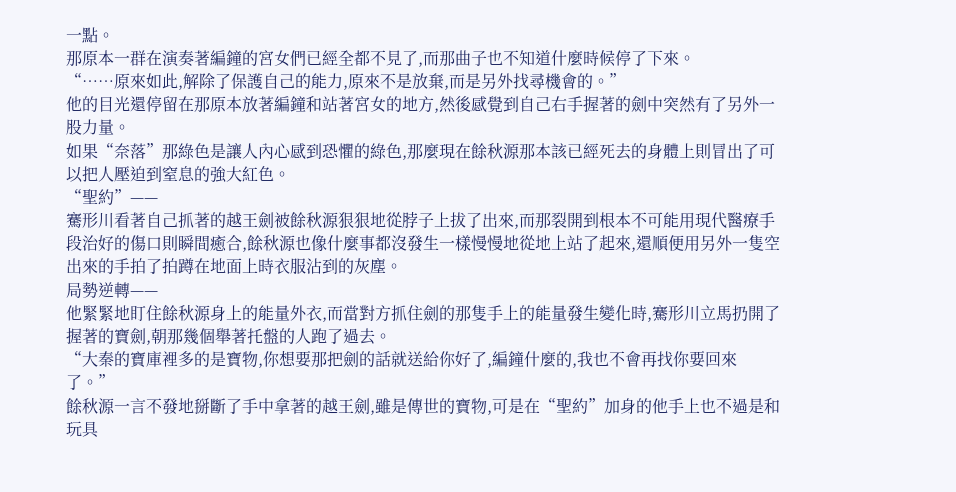一點。
那原本一群在演奏著編鐘的宮女們已經全都不見了,而那曲子也不知道什麼時候停了下來。
“……原來如此,解除了保護自己的能力,原來不是放棄,而是另外找尋機會的。”
他的目光還停留在那原本放著編鐘和站著宮女的地方,然後感覺到自己右手握著的劍中突然有了另外一股力量。
如果“奈落”那綠色是讓人內心感到恐懼的綠色,那麼現在餘秋源那本該已經死去的身體上則冒出了可以把人壓迫到窒息的強大紅色。
“聖約”——
騫形川看著自己抓著的越王劍被餘秋源狠狠地從脖子上拔了出來,而那裂開到根本不可能用現代醫療手段治好的傷口則瞬間癒合,餘秋源也像什麼事都沒發生一樣慢慢地從地上站了起來,還順便用另外一隻空出來的手拍了拍蹲在地面上時衣服沾到的灰塵。
局勢逆轉——
他緊緊地盯住餘秋源身上的能量外衣,而當對方抓住劍的那隻手上的能量發生變化時,騫形川立馬扔開了握著的寶劍,朝那幾個舉著托盤的人跑了過去。
“大秦的寶庫裡多的是寶物,你想要那把劍的話就送給你好了,編鐘什麼的,我也不會再找你要回來了。”
餘秋源一言不發地掰斷了手中拿著的越王劍,雖是傳世的寶物,可是在“聖約”加身的他手上也不過是和玩具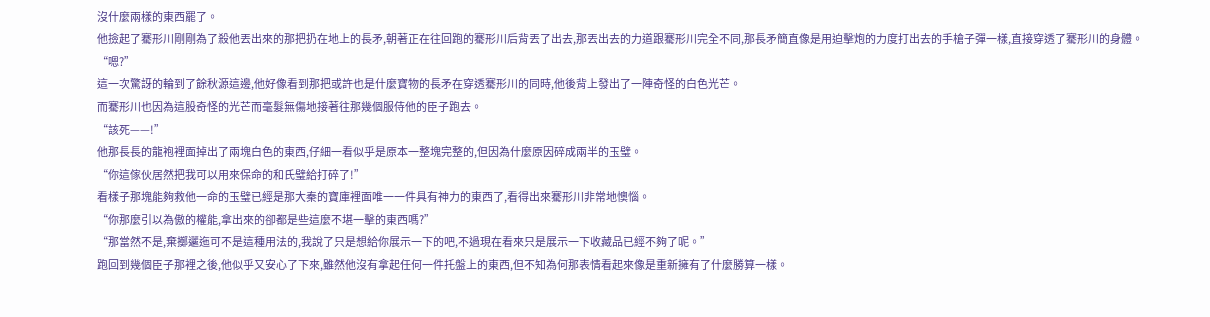沒什麼兩樣的東西罷了。
他撿起了騫形川剛剛為了殺他丟出來的那把扔在地上的長矛,朝著正在往回跑的騫形川后背丟了出去,那丟出去的力道跟騫形川完全不同,那長矛簡直像是用迫擊炮的力度打出去的手槍子彈一樣,直接穿透了騫形川的身體。
“嗯?”
這一次驚訝的輪到了餘秋源這邊,他好像看到那把或許也是什麼寶物的長矛在穿透騫形川的同時,他後背上發出了一陣奇怪的白色光芒。
而騫形川也因為這股奇怪的光芒而毫髮無傷地接著往那幾個服侍他的臣子跑去。
“該死——!”
他那長長的龍袍裡面掉出了兩塊白色的東西,仔細一看似乎是原本一整塊完整的,但因為什麼原因碎成兩半的玉璧。
“你這傢伙居然把我可以用來保命的和氏璧給打碎了!”
看樣子那塊能夠救他一命的玉璧已經是那大秦的寶庫裡面唯一一件具有神力的東西了,看得出來騫形川非常地懊惱。
“你那麼引以為傲的權能,拿出來的卻都是些這麼不堪一擊的東西嗎?”
“那當然不是,棄擲邐迤可不是這種用法的,我說了只是想給你展示一下的吧,不過現在看來只是展示一下收藏品已經不夠了呢。”
跑回到幾個臣子那裡之後,他似乎又安心了下來,雖然他沒有拿起任何一件托盤上的東西,但不知為何那表情看起來像是重新擁有了什麼勝算一樣。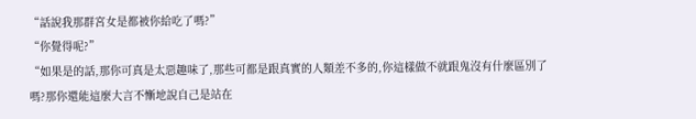“話說我那群宮女是都被你給吃了嗎?”
“你覺得呢?”
“如果是的話,那你可真是太惡趣味了,那些可都是跟真實的人類差不多的,你這樣做不就跟鬼沒有什麼區別了嗎?那你還能這麼大言不慚地說自己是站在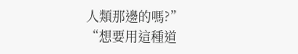人類那邊的嗎?”
“想要用這種道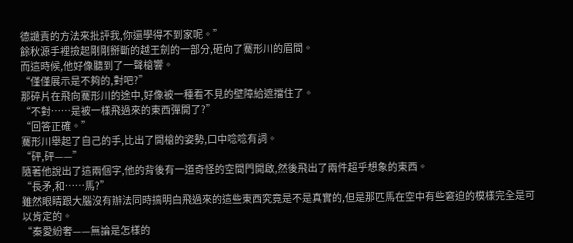德譴責的方法來批評我,你還學得不到家呢。”
餘秋源手裡撿起剛剛掰斷的越王劍的一部分,砸向了騫形川的眉間。
而這時候,他好像聽到了一聲槍響。
“僅僅展示是不夠的,對吧?”
那碎片在飛向騫形川的途中,好像被一種看不見的壁障給遮擋住了。
“不對……是被一樣飛過來的東西彈開了?”
“回答正確。”
騫形川舉起了自己的手,比出了開槍的姿勢,口中唸唸有詞。
“砰,砰——”
隨著他說出了這兩個字,他的背後有一道奇怪的空間門開啟,然後飛出了兩件超乎想象的東西。
“長矛,和……馬?”
雖然眼睛跟大腦沒有辦法同時搞明白飛過來的這些東西究竟是不是真實的,但是那匹馬在空中有些窘迫的模樣完全是可以肯定的。
“秦愛紛奢——無論是怎樣的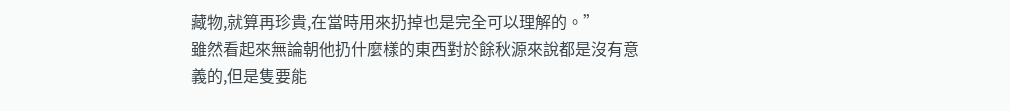藏物,就算再珍貴,在當時用來扔掉也是完全可以理解的。”
雖然看起來無論朝他扔什麼樣的東西對於餘秋源來說都是沒有意義的,但是隻要能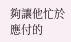夠讓他忙於應付的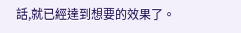話,就已經達到想要的效果了。